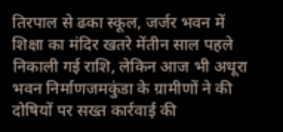तिरपाल से ढका स्कूल, जर्जर भवन में शिक्षा का मंदिर खतरे मेंतीन साल पहले निकाली गई राशि, लेकिन आज भी अधूरा भवन निर्माणजमकुंडा के ग्रामीणों ने की दोषियों पर सख्त कार्रवाई की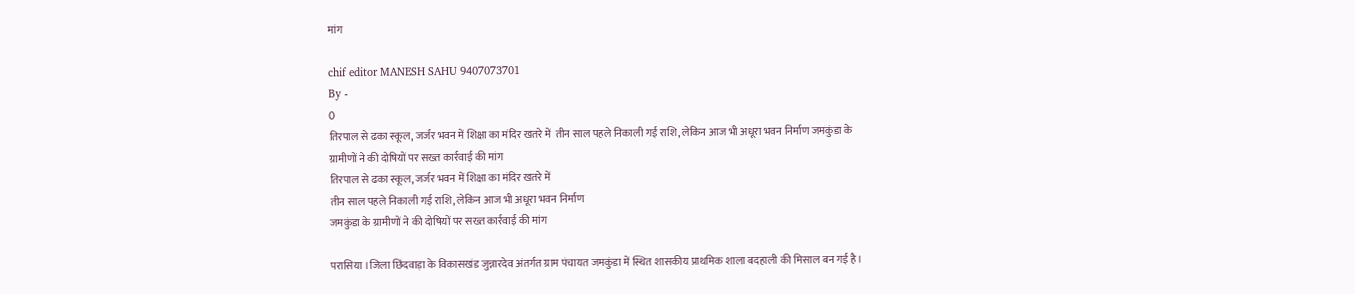मांग

chif editor MANESH SAHU 9407073701
By -
0
तिरपाल से ढका स्कूल, जर्जर भवन में शिक्षा का मंदिर खतरे में  तीन साल पहले निकाली गई राशि, लेकिन आज भी अधूरा भवन निर्माण जमकुंडा के ग्रामीणों ने की दोषियों पर सख्त कार्रवाई की मांग
तिरपाल से ढका स्कूल, जर्जर भवन में शिक्षा का मंदिर खतरे में
तीन साल पहले निकाली गई राशि, लेकिन आज भी अधूरा भवन निर्माण
जमकुंडा के ग्रामीणों ने की दोषियों पर सख्त कार्रवाई की मांग

परासिया ।जिला छिंदवाड़ा के विकासखंड जुन्नारदेव अंतर्गत ग्राम पंचायत जमकुंडा में स्थित शासकीय प्राथमिक शाला बदहाली की मिसाल बन गई है।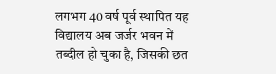लगभग 40 वर्ष पूर्व स्थापित यह विद्यालय अब जर्जर भवन में तब्दील हो चुका है, जिसकी छत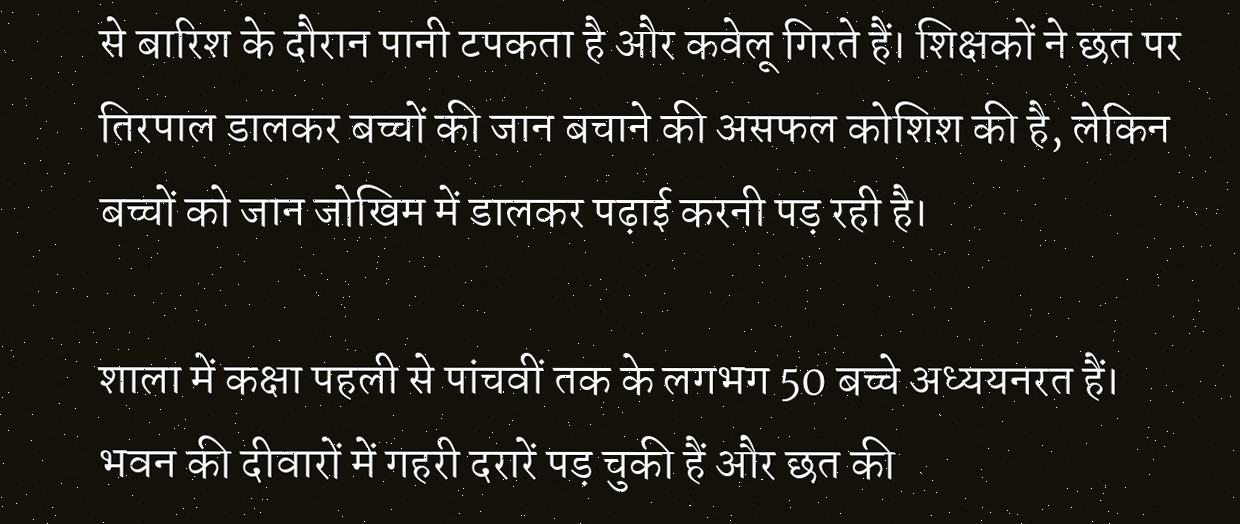से बारिश के दौरान पानी टपकता है और कवेलू गिरते हैं। शिक्षकों ने छत पर तिरपाल डालकर बच्चों की जान बचाने की असफल कोशिश की है, लेकिन बच्चों को जान जोखिम में डालकर पढ़ाई करनी पड़ रही है।

शाला में कक्षा पहली से पांचवीं तक के लगभग 50 बच्चे अध्ययनरत हैं। भवन की दीवारों में गहरी दरारें पड़ चुकी हैं और छत की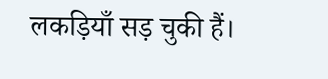लकड़ियाँ सड़ चुकी हैं।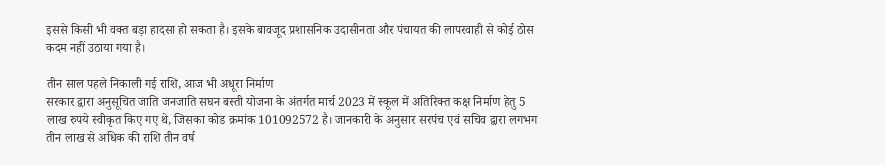इससे किसी भी वक्त बड़ा हादसा हो सकता है। इसके बावजूद प्रशासनिक उदासीनता और पंचायत की लापरवाही से कोई ठोस कदम नहीं उठाया गया है।

तीन साल पहले निकाली गई राशि, आज भी अधूरा निर्माण
सरकार द्वारा अनुसूचित जाति जनजाति सघन बस्ती योजना के अंतर्गत मार्च 2023 में स्कूल में अतिरिक्त कक्ष निर्माण हेतु 5 लाख रुपये स्वीकृत किए गए थे, जिसका कोड क्रमांक 101092572 है। जानकारी के अनुसार सरपंच एवं सचिव द्वारा लगभग तीन लाख से अधिक की राशि तीन वर्ष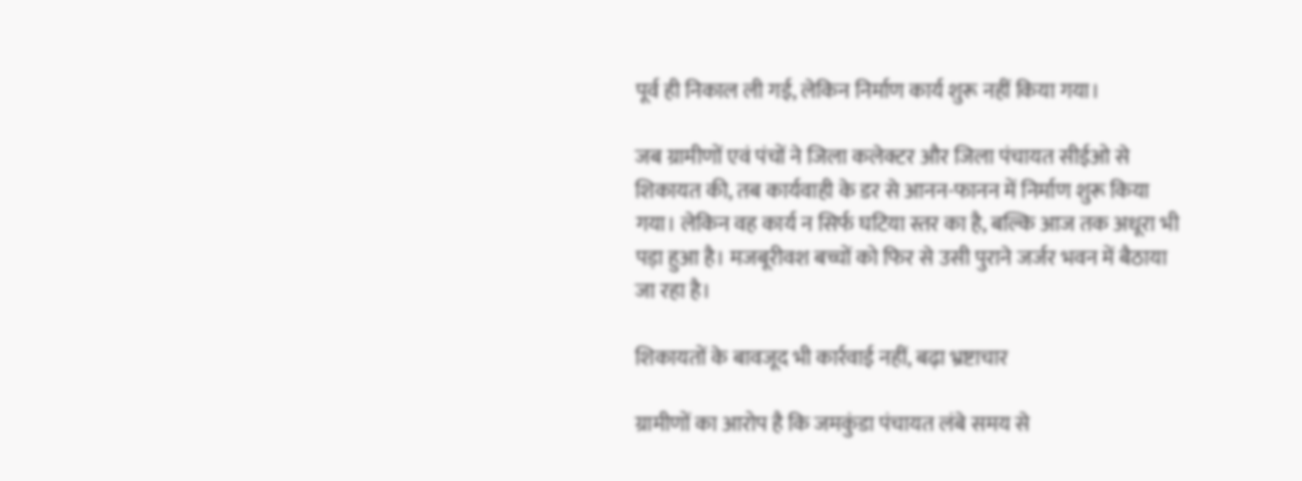पूर्व ही निकाल ली गई, लेकिन निर्माण कार्य शुरू नहीं किया गया।

जब ग्रामीणों एवं पंचों ने जिला कलेक्टर और जिला पंचायत सीईओ से शिकायत की, तब कार्यवाही के डर से आनन-फानन में निर्माण शुरू किया गया। लेकिन वह कार्य न सिर्फ घटिया स्तर का है, बल्कि आज तक अधूरा भी पड़ा हुआ है। मजबूरीवश बच्चों को फिर से उसी पुराने जर्जर भवन में बैठाया जा रहा है।

शिकायतों के बावजूद भी कार्रवाई नहीं, बढ़ा भ्रष्टाचार

ग्रामीणों का आरोप है कि जमकुंडा पंचायत लंबे समय से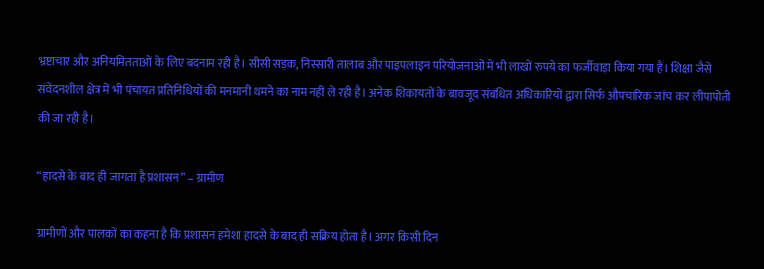भ्रष्टाचार और अनियमितताओं के लिए बदनाम रही है। सीसी सड़क, निस्सारी तालाब और पाइपलाइन परियोजनाओं में भी लाखों रुपये का फर्जीवाड़ा किया गया है। शिक्षा जैसे संवेदनशील क्षेत्र में भी पंचायत प्रतिनिधियों की मनमानी थमने का नाम नहीं ले रही है। अनेक शिकायतों के बावजूद संबंधित अधिकारियों द्वारा सिर्फ औपचारिक जांच कर लीपापोती की जा रही है।

“हादसे के बाद ही जागता है प्रशासन” – ग्रामीण

ग्रामीणों और पालकों का कहना है कि प्रशासन हमेशा हादसे के बाद ही सक्रिय होता है। अगर किसी दिन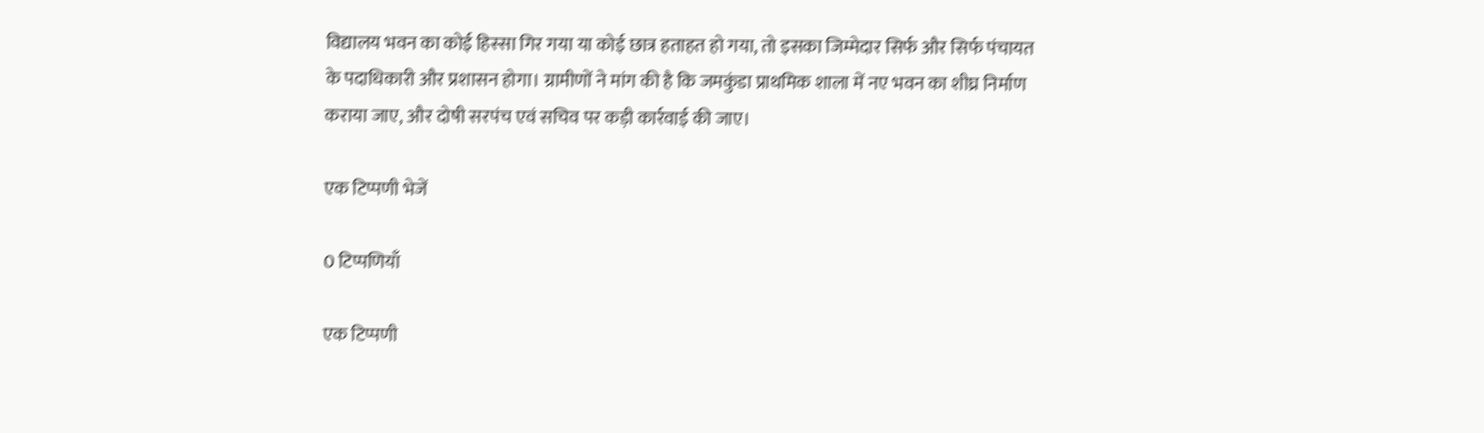विद्यालय भवन का कोई हिस्सा गिर गया या कोई छात्र हताहत हो गया, तो इसका जिम्मेदार सिर्फ और सिर्फ पंचायत के पदाधिकारी और प्रशासन होगा। ग्रामीणों ने मांग की है कि जमकुंडा प्राथमिक शाला में नए भवन का शीघ्र निर्माण कराया जाए, और दोषी सरपंच एवं सचिव पर कड़ी कार्रवाई की जाए।

एक टिप्पणी भेजें

0 टिप्पणियाँ

एक टिप्पणी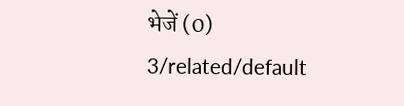भेजें (0)
3/related/default